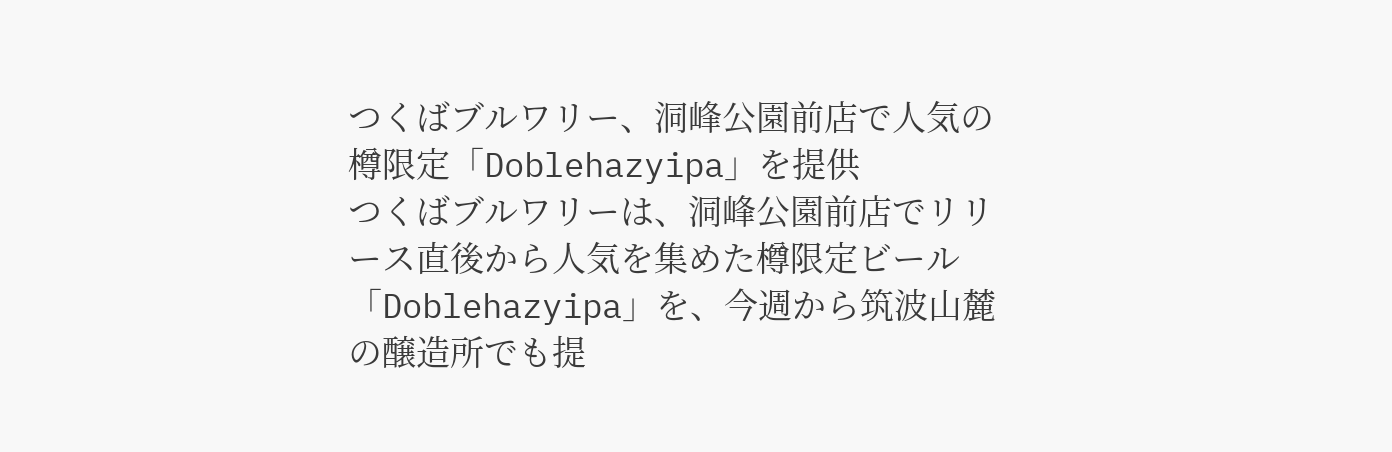つくばブルワリー、洞峰公園前店で人気の樽限定「Doblehazyipa」を提供
つくばブルワリーは、洞峰公園前店でリリース直後から人気を集めた樽限定ビール「Doblehazyipa」を、今週から筑波山麓の醸造所でも提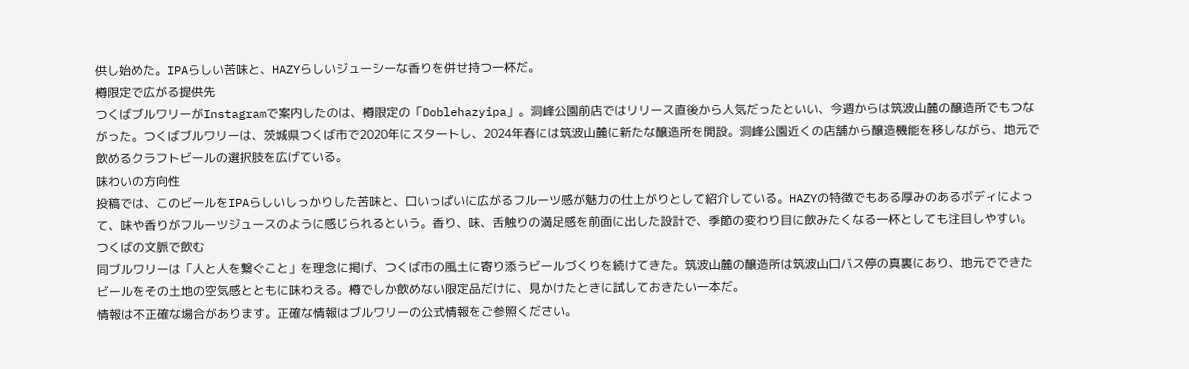供し始めた。IPAらしい苦味と、HAZYらしいジューシーな香りを併せ持つ一杯だ。
樽限定で広がる提供先
つくばブルワリーがInstagramで案内したのは、樽限定の「Doblehazyipa」。洞峰公園前店ではリリース直後から人気だったといい、今週からは筑波山麓の醸造所でもつながった。つくばブルワリーは、茨城県つくば市で2020年にスタートし、2024年春には筑波山麓に新たな醸造所を開設。洞峰公園近くの店舗から醸造機能を移しながら、地元で飲めるクラフトビールの選択肢を広げている。
味わいの方向性
投稿では、このビールをIPAらしいしっかりした苦味と、口いっぱいに広がるフルーツ感が魅力の仕上がりとして紹介している。HAZYの特徴でもある厚みのあるボディによって、味や香りがフルーツジュースのように感じられるという。香り、味、舌触りの満足感を前面に出した設計で、季節の変わり目に飲みたくなる一杯としても注目しやすい。
つくばの文脈で飲む
同ブルワリーは「人と人を繋ぐこと」を理念に掲げ、つくば市の風土に寄り添うビールづくりを続けてきた。筑波山麓の醸造所は筑波山口バス停の真裏にあり、地元でできたビールをその土地の空気感とともに味わえる。樽でしか飲めない限定品だけに、見かけたときに試しておきたい一本だ。
情報は不正確な場合があります。正確な情報はブルワリーの公式情報をご参照ください。